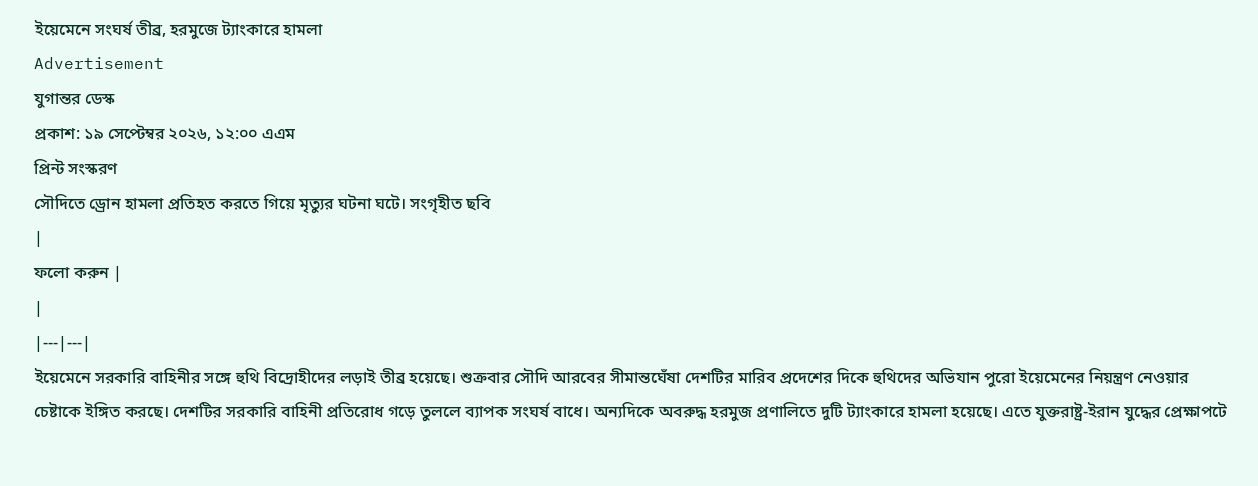ইয়েমেনে সংঘর্ষ তীব্র, হরমুজে ট্যাংকারে হামলা
Advertisement
যুগান্তর ডেস্ক
প্রকাশ: ১৯ সেপ্টেম্বর ২০২৬, ১২:০০ এএম
প্রিন্ট সংস্করণ
সৌদিতে ড্রোন হামলা প্রতিহত করতে গিয়ে মৃত্যুর ঘটনা ঘটে। সংগৃহীত ছবি
|
ফলো করুন |
|
|---|---|
ইয়েমেনে সরকারি বাহিনীর সঙ্গে হুথি বিদ্রোহীদের লড়াই তীব্র হয়েছে। শুক্রবার সৌদি আরবের সীমান্তঘেঁষা দেশটির মারিব প্রদেশের দিকে হুথিদের অভিযান পুরো ইয়েমেনের নিয়ন্ত্রণ নেওয়ার চেষ্টাকে ইঙ্গিত করছে। দেশটির সরকারি বাহিনী প্রতিরোধ গড়ে তুললে ব্যাপক সংঘর্ষ বাধে। অন্যদিকে অবরুদ্ধ হরমুজ প্রণালিতে দুটি ট্যাংকারে হামলা হয়েছে। এতে যুক্তরাষ্ট্র-ইরান যুদ্ধের প্রেক্ষাপটে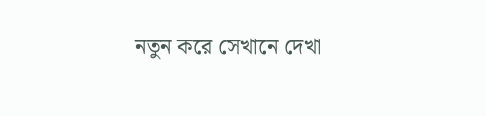নতুন করে সেখানে দেখা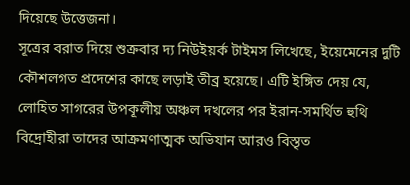দিয়েছে উত্তেজনা।
সূত্রের বরাত দিয়ে শুক্রবার দ্য নিউইয়র্ক টাইমস লিখেছে, ইয়েমেনের দুটি কৌশলগত প্রদেশের কাছে লড়াই তীব্র হয়েছে। এটি ইঙ্গিত দেয় যে, লোহিত সাগরের উপকূলীয় অঞ্চল দখলের পর ইরান-সমর্থিত হুথি বিদ্রোহীরা তাদের আক্রমণাত্মক অভিযান আরও বিস্তৃত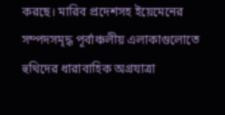করছে। মারিব প্রদেশসহ ইয়েমেনের সম্পদসমৃদ্ধ পূর্বাঞ্চলীয় এলাকাগুলোতে হুথিদের ধারাবাহিক অগ্রযাত্রা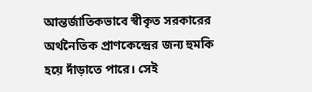আন্তর্জাতিকভাবে স্বীকৃত সরকারের অর্থনৈতিক প্রাণকেন্দ্রের জন্য হুমকি হয়ে দাঁড়াতে পারে। সেই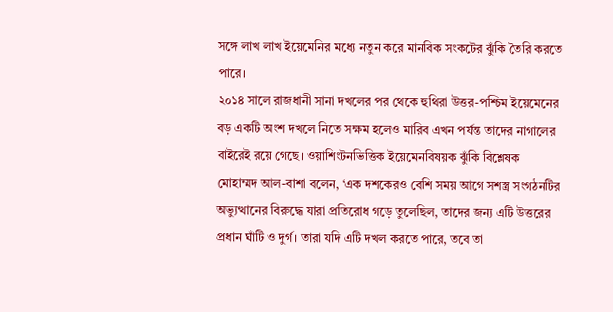সঙ্গে লাখ লাখ ইয়েমেনির মধ্যে নতুন করে মানবিক সংকটের ঝুঁকি তৈরি করতে পারে।
২০১৪ সালে রাজধানী সানা দখলের পর থেকে হুথিরা উত্তর-পশ্চিম ইয়েমেনের বড় একটি অংশ দখলে নিতে সক্ষম হলেও মারিব এখন পর্যন্ত তাদের নাগালের বাইরেই রয়ে গেছে। ওয়াশিংটনভিত্তিক ইয়েমেনবিষয়ক ঝুঁকি বিশ্লেষক মোহাম্মদ আল-বাশা বলেন, ‘এক দশকেরও বেশি সময় আগে সশস্ত্র সংগঠনটির অভ্যুত্থানের বিরুদ্ধে যারা প্রতিরোধ গড়ে তুলেছিল, তাদের জন্য এটি উত্তরের প্রধান ঘাঁটি ও দুর্গ। তারা যদি এটি দখল করতে পারে, তবে তা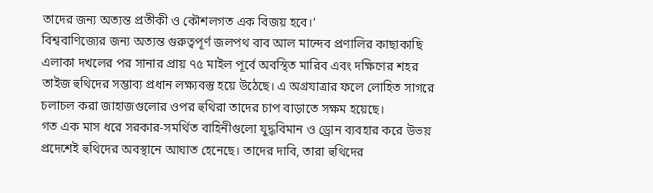তাদের জন্য অত্যন্ত প্রতীকী ও কৌশলগত এক বিজয় হবে।’
বিশ্ববাণিজ্যের জন্য অত্যন্ত গুরুত্বপূর্ণ জলপথ বাব আল মান্দেব প্রণালির কাছাকাছি এলাকা দখলের পর সানার প্রায় ৭৫ মাইল পূর্বে অবস্থিত মারিব এবং দক্ষিণের শহর তাইজ হুথিদের সম্ভাব্য প্রধান লক্ষ্যবস্তু হয়ে উঠেছে। এ অগ্রযাত্রার ফলে লোহিত সাগরে চলাচল করা জাহাজগুলোর ওপর হুথিরা তাদের চাপ বাড়াতে সক্ষম হয়েছে।
গত এক মাস ধরে সরকার-সমর্থিত বাহিনীগুলো যুদ্ধবিমান ও ড্রোন ব্যবহার করে উভয় প্রদেশেই হুথিদের অবস্থানে আঘাত হেনেছে। তাদের দাবি, তারা হুথিদের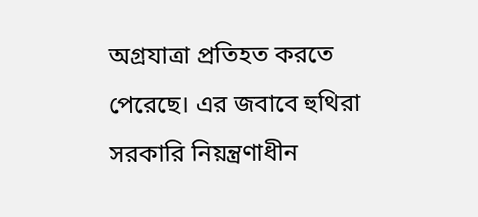অগ্রযাত্রা প্রতিহত করতে পেরেছে। এর জবাবে হুথিরা সরকারি নিয়ন্ত্রণাধীন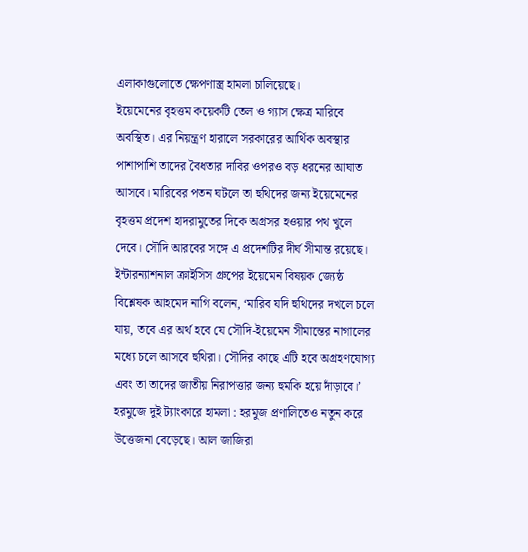এলাকাগুলোতে ক্ষেপণাস্ত্র হামলা চালিয়েছে।
ইয়েমেনের বৃহত্তম কয়েকটি তেল ও গ্যাস ক্ষেত্র মারিবে অবস্থিত। এর নিয়ন্ত্রণ হারালে সরকারের আর্থিক অবস্থার পাশাপাশি তাদের বৈধতার দাবির ওপরও বড় ধরনের আঘাত আসবে। মারিবের পতন ঘটলে তা হুথিদের জন্য ইয়েমেনের বৃহত্তম প্রদেশ হাদরামুতের দিকে অগ্রসর হওয়ার পথ খুলে দেবে। সৌদি আরবের সঙ্গে এ প্রদেশটির দীর্ঘ সীমান্ত রয়েছে।
ইন্টারন্যাশনাল ক্রাইসিস গ্রুপের ইয়েমেন বিষয়ক জ্যেষ্ঠ বিশ্লেষক আহমেদ নাগি বলেন, ‘মারিব যদি হুথিদের দখলে চলে যায়, তবে এর অর্থ হবে যে সৌদি-ইয়েমেন সীমান্তের নাগালের মধ্যে চলে আসবে হুথিরা। সৌদির কাছে এটি হবে অগ্রহণযোগ্য এবং তা তাদের জাতীয় নিরাপত্তার জন্য হুমকি হয়ে দাঁড়াবে।’
হরমুজে দুই ট্যাংকারে হামলা : হরমুজ প্রণালিতেও নতুন করে উত্তেজনা বেড়েছে। আল জাজিরা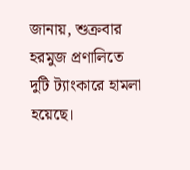জানায়, শুক্রবার হরমুজ প্রণালিতে দুটি ট্যাংকারে হামলা হয়েছে।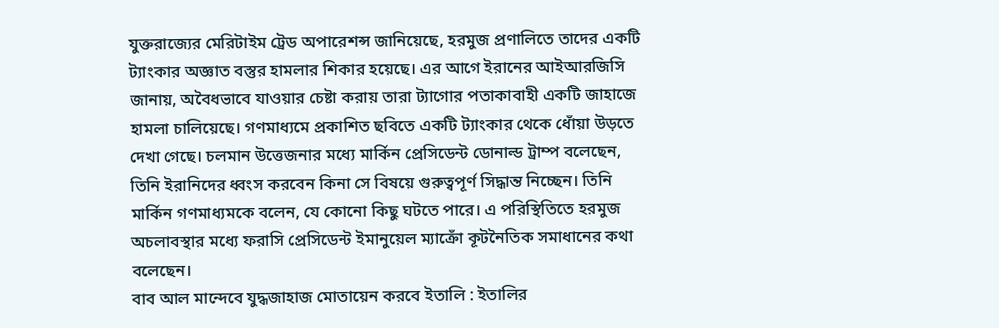যুক্তরাজ্যের মেরিটাইম ট্রেড অপারেশন্স জানিয়েছে, হরমুজ প্রণালিতে তাদের একটি ট্যাংকার অজ্ঞাত বস্তুর হামলার শিকার হয়েছে। এর আগে ইরানের আইআরজিসি জানায়, অবৈধভাবে যাওয়ার চেষ্টা করায় তারা ট্যাগোর পতাকাবাহী একটি জাহাজে হামলা চালিয়েছে। গণমাধ্যমে প্রকাশিত ছবিতে একটি ট্যাংকার থেকে ধোঁয়া উড়তে দেখা গেছে। চলমান উত্তেজনার মধ্যে মার্কিন প্রেসিডেন্ট ডোনাল্ড ট্রাম্প বলেছেন, তিনি ইরানিদের ধ্বংস করবেন কিনা সে বিষয়ে গুরুত্বপূর্ণ সিদ্ধান্ত নিচ্ছেন। তিনি মার্কিন গণমাধ্যমকে বলেন, যে কোনো কিছু ঘটতে পারে। এ পরিস্থিতিতে হরমুজ অচলাবস্থার মধ্যে ফরাসি প্রেসিডেন্ট ইমানুয়েল ম্যাক্রোঁ কূটনৈতিক সমাধানের কথা বলেছেন।
বাব আল মান্দেবে যুদ্ধজাহাজ মোতায়েন করবে ইতালি : ইতালির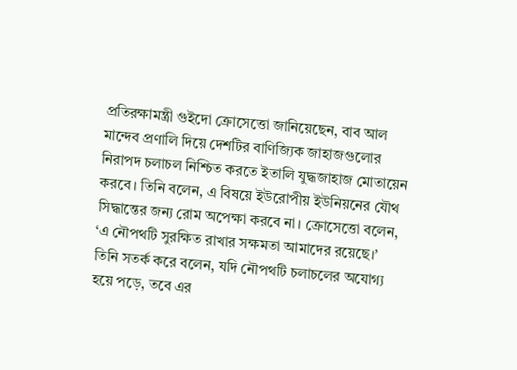প্রতিরক্ষামন্ত্রী গুইদো ক্রোসেত্তো জানিয়েছেন, বাব আল মান্দেব প্রণালি দিয়ে দেশটির বাণিজ্যিক জাহাজগুলোর নিরাপদ চলাচল নিশ্চিত করতে ইতালি যুদ্ধজাহাজ মোতায়েন করবে। তিনি বলেন, এ বিষয়ে ইউরোপীয় ইউনিয়নের যৌথ সিদ্ধান্তের জন্য রোম অপেক্ষা করবে না। ক্রোসেত্তো বলেন, ‘এ নৌপথটি সুরক্ষিত রাখার সক্ষমতা আমাদের রয়েছে।’ তিনি সতর্ক করে বলেন, যদি নৌপথটি চলাচলের অযোগ্য হয়ে পড়ে, তবে এর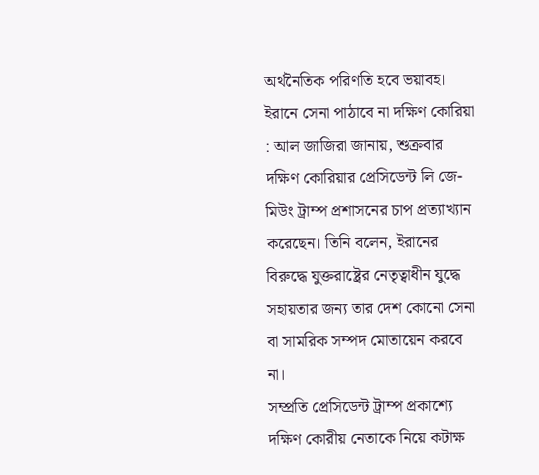অর্থনৈতিক পরিণতি হবে ভয়াবহ।
ইরানে সেনা পাঠাবে না দক্ষিণ কোরিয়া : আল জাজিরা জানায়, শুক্রবার দক্ষিণ কোরিয়ার প্রেসিডেন্ট লি জে-মিউং ট্রাম্প প্রশাসনের চাপ প্রত্যাখ্যান করেছেন। তিনি বলেন, ইরানের বিরুদ্ধে যুক্তরাষ্ট্রের নেতৃত্বাধীন যুদ্ধে সহায়তার জন্য তার দেশ কোনো সেনা বা সামরিক সম্পদ মোতায়েন করবে না।
সম্প্রতি প্রেসিডেন্ট ট্রাম্প প্রকাশ্যে দক্ষিণ কোরীয় নেতাকে নিয়ে কটাক্ষ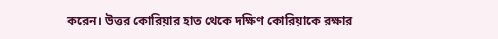করেন। উত্তর কোরিয়ার হাত থেকে দক্ষিণ কোরিয়াকে রক্ষার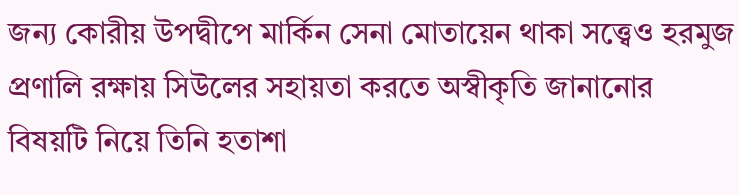জন্য কোরীয় উপদ্বীপে মার্কিন সেনা মোতায়েন থাকা সত্ত্বেও হরমুজ প্রণালি রক্ষায় সিউলের সহায়তা করতে অস্বীকৃতি জানানোর বিষয়টি নিয়ে তিনি হতাশা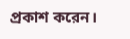প্রকাশ করেন।